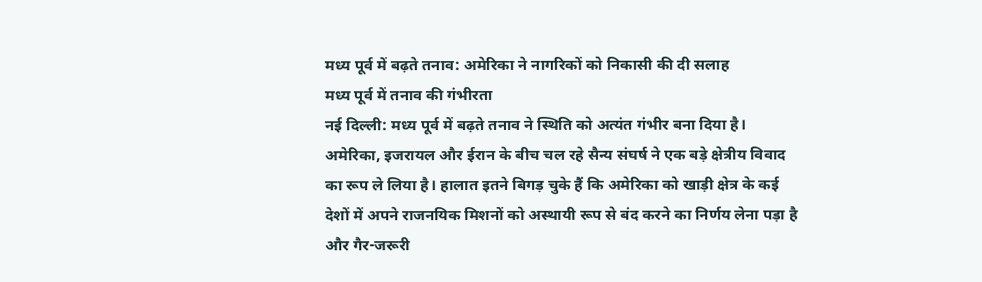मध्य पूर्व में बढ़ते तनाव: अमेरिका ने नागरिकों को निकासी की दी सलाह
मध्य पूर्व में तनाव की गंभीरता
नई दिल्ली: मध्य पूर्व में बढ़ते तनाव ने स्थिति को अत्यंत गंभीर बना दिया है। अमेरिका, इजरायल और ईरान के बीच चल रहे सैन्य संघर्ष ने एक बड़े क्षेत्रीय विवाद का रूप ले लिया है। हालात इतने बिगड़ चुके हैं कि अमेरिका को खाड़ी क्षेत्र के कई देशों में अपने राजनयिक मिशनों को अस्थायी रूप से बंद करने का निर्णय लेना पड़ा है और गैर-जरूरी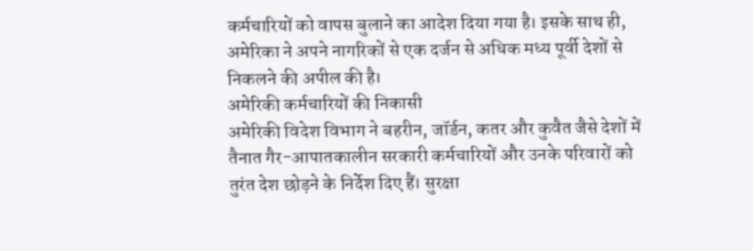कर्मचारियों को वापस बुलाने का आदेश दिया गया है। इसके साथ ही, अमेरिका ने अपने नागरिकों से एक दर्जन से अधिक मध्य पूर्वी देशों से निकलने की अपील की है।
अमेरिकी कर्मचारियों की निकासी
अमेरिकी विदेश विभाग ने बहरीन, जॉर्डन, कतर और कुवैत जैसे देशों में तैनात गैर-आपातकालीन सरकारी कर्मचारियों और उनके परिवारों को तुरंत देश छोड़ने के निर्देश दिए हैं। सुरक्षा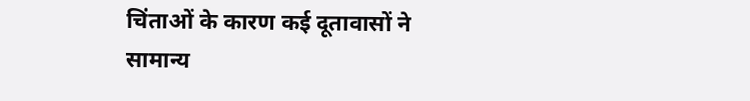चिंताओं के कारण कई दूतावासों ने सामान्य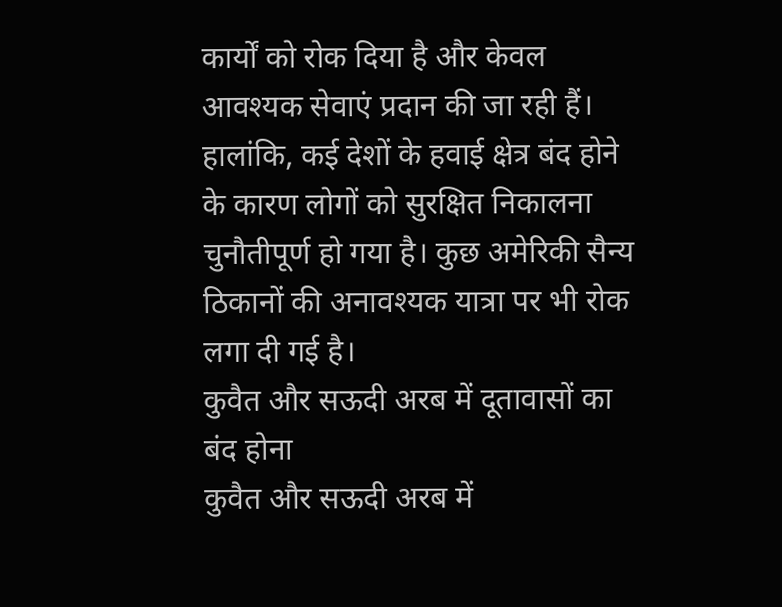कार्यों को रोक दिया है और केवल आवश्यक सेवाएं प्रदान की जा रही हैं। हालांकि, कई देशों के हवाई क्षेत्र बंद होने के कारण लोगों को सुरक्षित निकालना चुनौतीपूर्ण हो गया है। कुछ अमेरिकी सैन्य ठिकानों की अनावश्यक यात्रा पर भी रोक लगा दी गई है।
कुवैत और सऊदी अरब में दूतावासों का बंद होना
कुवैत और सऊदी अरब में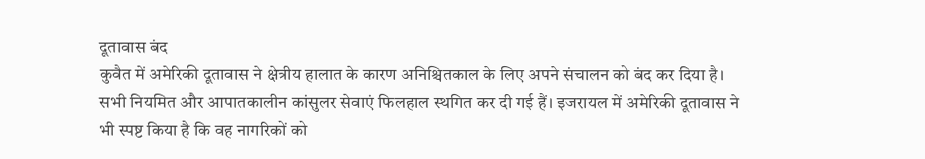दूतावास बंद
कुवैत में अमेरिकी दूतावास ने क्षेत्रीय हालात के कारण अनिश्चितकाल के लिए अपने संचालन को बंद कर दिया है। सभी नियमित और आपातकालीन कांसुलर सेवाएं फिलहाल स्थगित कर दी गई हैं। इजरायल में अमेरिकी दूतावास ने भी स्पष्ट किया है कि वह नागरिकों को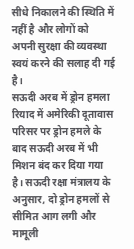सीधे निकालने की स्थिति में नहीं है और लोगों को अपनी सुरक्षा की व्यवस्था स्वयं करने की सलाह दी गई है।
सऊदी अरब में ड्रोन हमला
रियाद में अमेरिकी दूतावास परिसर पर ड्रोन हमले के बाद सऊदी अरब में भी मिशन बंद कर दिया गया है। सऊदी रक्षा मंत्रालय के अनुसार, दो ड्रोन हमलों से सीमित आग लगी और मामूली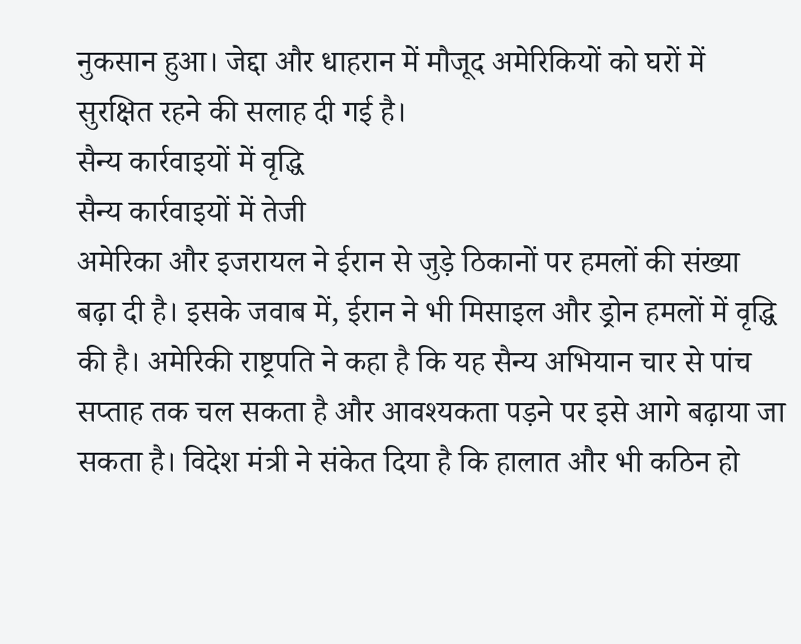नुकसान हुआ। जेद्दा और धाहरान में मौजूद अमेरिकियों को घरों में सुरक्षित रहने की सलाह दी गई है।
सैन्य कार्रवाइयों में वृद्धि
सैन्य कार्रवाइयों में तेजी
अमेरिका और इजरायल ने ईरान से जुड़े ठिकानों पर हमलों की संख्या बढ़ा दी है। इसके जवाब में, ईरान ने भी मिसाइल और ड्रोन हमलों में वृद्धि की है। अमेरिकी राष्ट्रपति ने कहा है कि यह सैन्य अभियान चार से पांच सप्ताह तक चल सकता है और आवश्यकता पड़ने पर इसे आगे बढ़ाया जा सकता है। विदेश मंत्री ने संकेत दिया है कि हालात और भी कठिन हो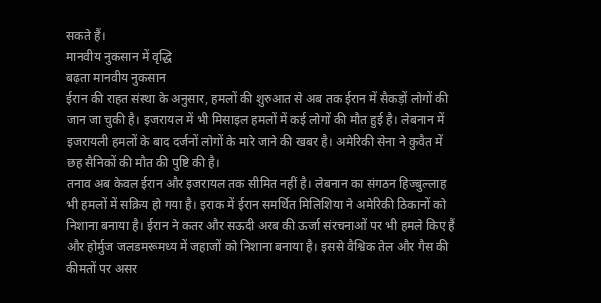सकते हैं।
मानवीय नुकसान में वृद्धि
बढ़ता मानवीय नुकसान
ईरान की राहत संस्था के अनुसार, हमलों की शुरुआत से अब तक ईरान में सैकड़ों लोगों की जान जा चुकी है। इजरायल में भी मिसाइल हमलों में कई लोगों की मौत हुई है। लेबनान में इजरायली हमलों के बाद दर्जनों लोगों के मारे जाने की खबर है। अमेरिकी सेना ने कुवैत में छह सैनिकों की मौत की पुष्टि की है।
तनाव अब केवल ईरान और इजरायल तक सीमित नहीं है। लेबनान का संगठन हिज्बुल्लाह भी हमलों में सक्रिय हो गया है। इराक में ईरान समर्थित मिलिशिया ने अमेरिकी ठिकानों को निशाना बनाया है। ईरान ने कतर और सऊदी अरब की ऊर्जा संरचनाओं पर भी हमले किए हैं और होर्मुज जलडमरूमध्य में जहाजों को निशाना बनाया है। इससे वैश्विक तेल और गैस की कीमतों पर असर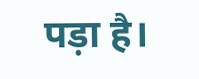पड़ा है।